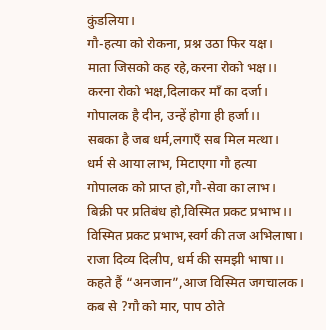कुंडलिया।
गौ-हत्या को रोकना, प्रश्न उठा फिर यक्ष।
माता जिसको कह रहे,करना रोको भक्ष।।
करना रोको भक्ष,दिलाकर माँ का दर्जा।
गोपालक है दीन, उन्हें होगा ही हर्जा।।
सबका है जब धर्म,लगाएँ सब मिल मत्था।
धर्म से आया लाभ, मिटाएगा गौ हत्या
गोपालक को प्राप्त हो,गौ-सेवा का लाभ।
बिक्री पर प्रतिबंध हो,विस्मित प्रकट प्रभाभ।।
विस्मित प्रकट प्रभाभ,स्वर्ग की तज अभिलाषा।
राजा दिव्य दिलीप, धर्म की समझी भाषा।।
कहते हैं “अनजान”,आज विस्मित जगचालक।
कब से ?गौ को मार, पाप ठोते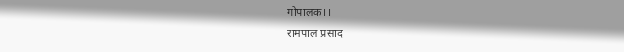गोपालक।।
रामपाल प्रसाद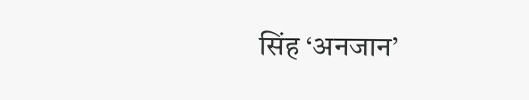सिंह ‘अनजान’